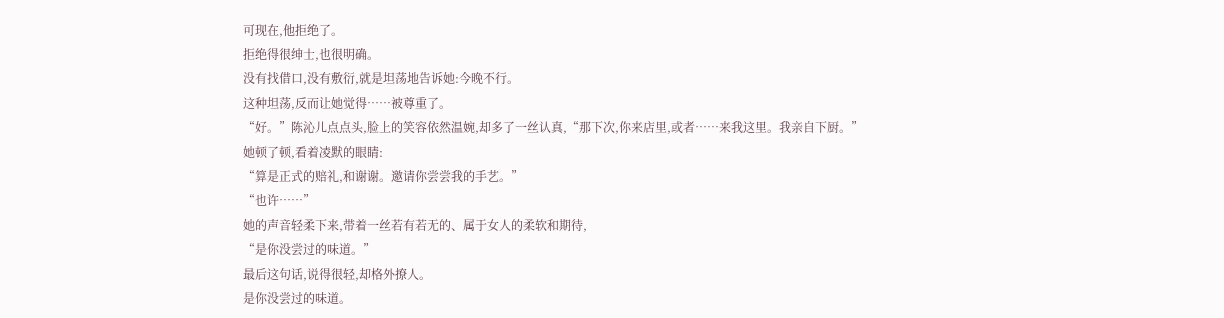可现在,他拒绝了。
拒绝得很绅士,也很明确。
没有找借口,没有敷衍,就是坦荡地告诉她:今晚不行。
这种坦荡,反而让她觉得……被尊重了。
“好。”陈沁儿点点头,脸上的笑容依然温婉,却多了一丝认真,“那下次,你来店里,或者……来我这里。我亲自下厨。”
她顿了顿,看着凌默的眼睛:
“算是正式的赔礼,和谢谢。邀请你尝尝我的手艺。”
“也许……”
她的声音轻柔下来,带着一丝若有若无的、属于女人的柔软和期待,
“是你没尝过的味道。”
最后这句话,说得很轻,却格外撩人。
是你没尝过的味道。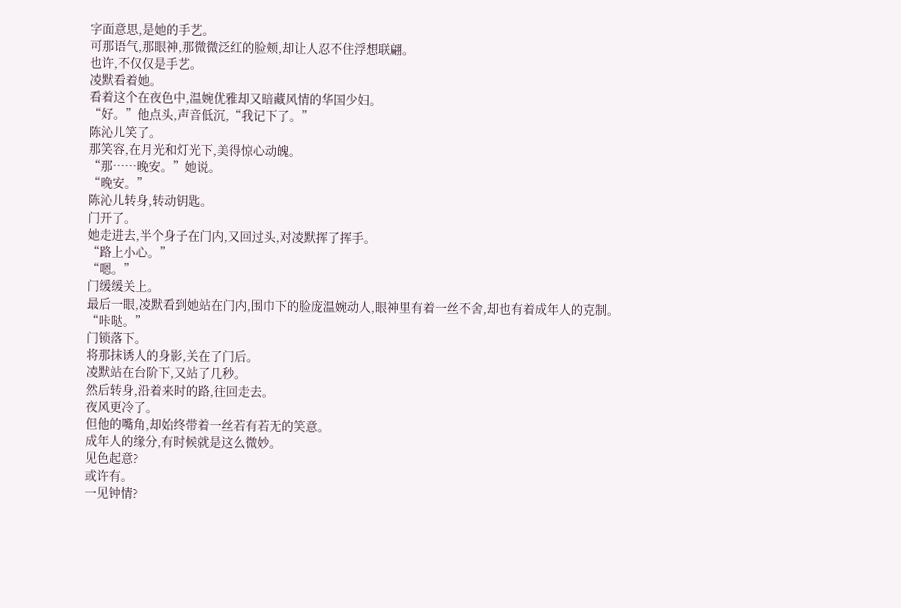字面意思,是她的手艺。
可那语气,那眼神,那微微泛红的脸颊,却让人忍不住浮想联翩。
也许,不仅仅是手艺。
凌默看着她。
看着这个在夜色中,温婉优雅却又暗藏风情的华国少妇。
“好。”他点头,声音低沉,“我记下了。”
陈沁儿笑了。
那笑容,在月光和灯光下,美得惊心动魄。
“那……晚安。”她说。
“晚安。”
陈沁儿转身,转动钥匙。
门开了。
她走进去,半个身子在门内,又回过头,对凌默挥了挥手。
“路上小心。”
“嗯。”
门缓缓关上。
最后一眼,凌默看到她站在门内,围巾下的脸庞温婉动人,眼神里有着一丝不舍,却也有着成年人的克制。
“咔哒。”
门锁落下。
将那抹诱人的身影,关在了门后。
凌默站在台阶下,又站了几秒。
然后转身,沿着来时的路,往回走去。
夜风更冷了。
但他的嘴角,却始终带着一丝若有若无的笑意。
成年人的缘分,有时候就是这么微妙。
见色起意?
或许有。
一见钟情?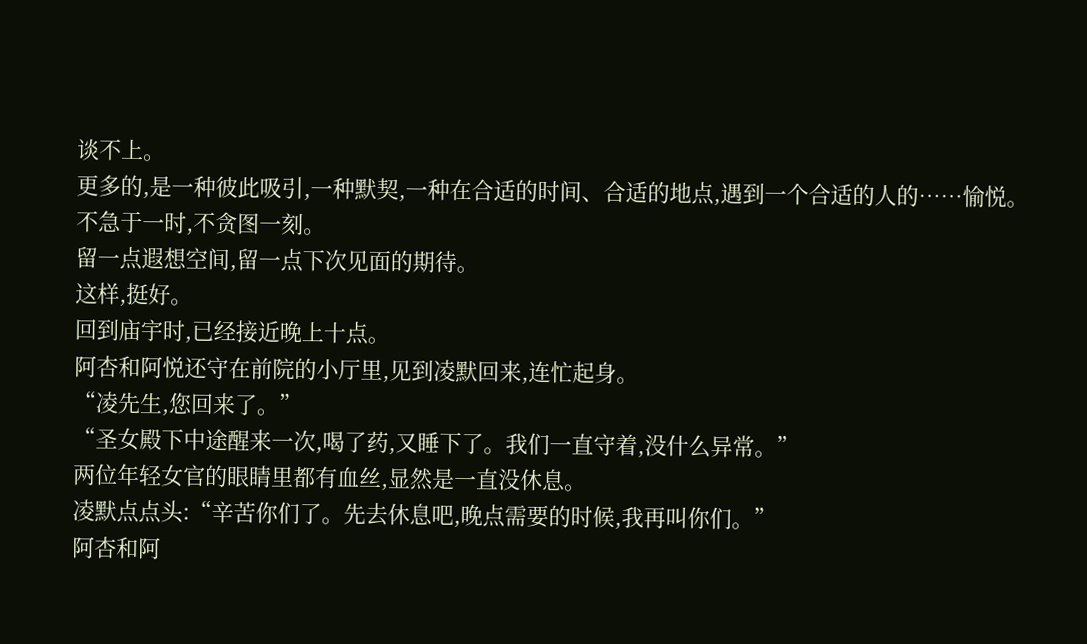谈不上。
更多的,是一种彼此吸引,一种默契,一种在合适的时间、合适的地点,遇到一个合适的人的……愉悦。
不急于一时,不贪图一刻。
留一点遐想空间,留一点下次见面的期待。
这样,挺好。
回到庙宇时,已经接近晚上十点。
阿杏和阿悦还守在前院的小厅里,见到凌默回来,连忙起身。
“凌先生,您回来了。”
“圣女殿下中途醒来一次,喝了药,又睡下了。我们一直守着,没什么异常。”
两位年轻女官的眼睛里都有血丝,显然是一直没休息。
凌默点点头:“辛苦你们了。先去休息吧,晚点需要的时候,我再叫你们。”
阿杏和阿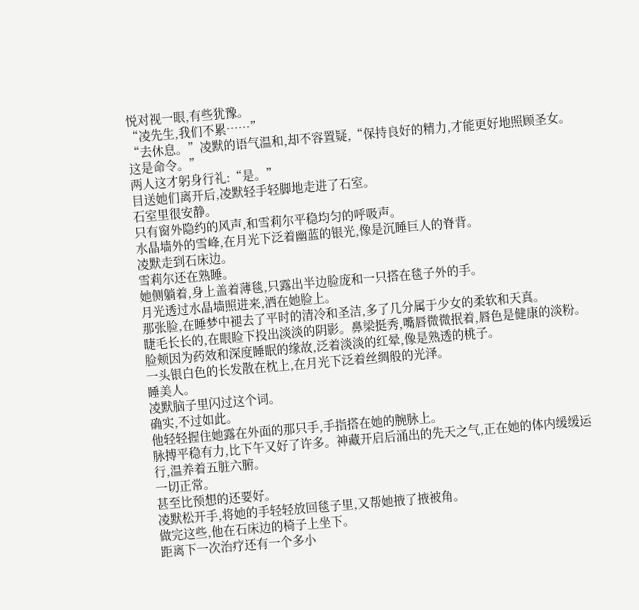悦对视一眼,有些犹豫。
“凌先生,我们不累……”
“去休息。”凌默的语气温和,却不容置疑,“保持良好的精力,才能更好地照顾圣女。这是命令。”
两人这才躬身行礼:“是。”
目送她们离开后,凌默轻手轻脚地走进了石室。
石室里很安静。
只有窗外隐约的风声,和雪莉尔平稳均匀的呼吸声。
水晶墙外的雪峰,在月光下泛着幽蓝的银光,像是沉睡巨人的脊背。
凌默走到石床边。
雪莉尔还在熟睡。
她侧躺着,身上盖着薄毯,只露出半边脸庞和一只搭在毯子外的手。
月光透过水晶墙照进来,洒在她脸上。
那张脸,在睡梦中褪去了平时的清冷和圣洁,多了几分属于少女的柔软和天真。
睫毛长长的,在眼睑下投出淡淡的阴影。鼻梁挺秀,嘴唇微微抿着,唇色是健康的淡粉。脸颊因为药效和深度睡眠的缘故,泛着淡淡的红晕,像是熟透的桃子。
一头银白色的长发散在枕上,在月光下泛着丝绸般的光泽。
睡美人。
凌默脑子里闪过这个词。
确实,不过如此。
他轻轻握住她露在外面的那只手,手指搭在她的腕脉上。
脉搏平稳有力,比下午又好了许多。神藏开启后涌出的先天之气,正在她的体内缓缓运行,温养着五脏六腑。
一切正常。
甚至比预想的还要好。
凌默松开手,将她的手轻轻放回毯子里,又帮她掖了掖被角。
做完这些,他在石床边的椅子上坐下。
距离下一次治疗还有一个多小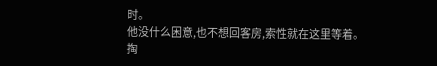时。
他没什么困意,也不想回客房,索性就在这里等着。
掏